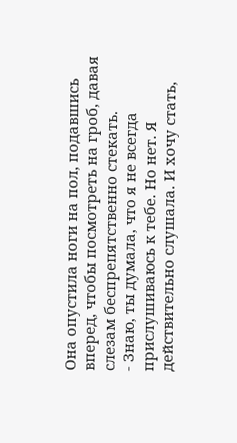Она опустила ноги на пол, подавшись вперед, чтобы посмотреть на гроб, давая слезам беспрепятственно стекать.
- Знаю, ты думала, что я не всегда прислушиваюсь к тебе. Но нет. Я действительно слушала. И хочу стать,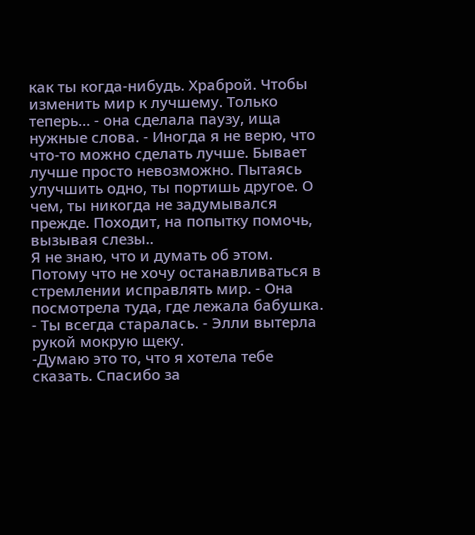как ты когда-нибудь. Храброй. Чтобы изменить мир к лучшему. Только теперь… - она сделала паузу, ища нужные слова. - Иногда я не верю, что что-то можно сделать лучше. Бывает лучше просто невозможно. Пытаясь улучшить одно, ты портишь другое. О чем, ты никогда не задумывался прежде. Походит, на попытку помочь, вызывая слезы..
Я не знаю, что и думать об этом. Потому что не хочу останавливаться в стремлении исправлять мир. - Она посмотрела туда, где лежала бабушка. - Ты всегда старалась. - Элли вытерла рукой мокрую щеку.
-Думаю это то, что я хотела тебе сказать. Спасибо за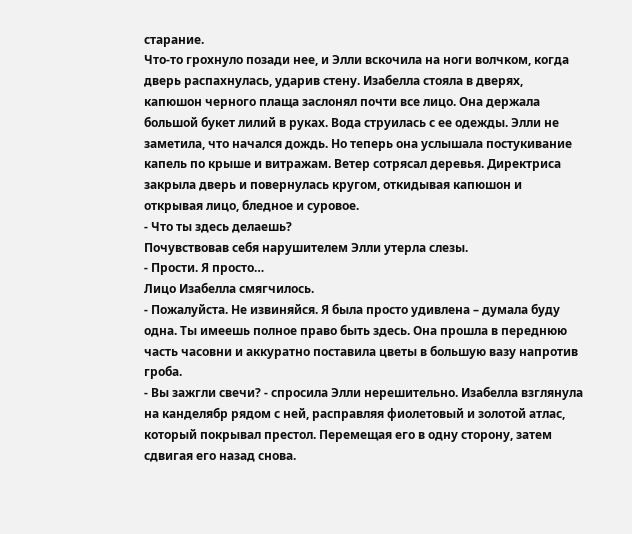старание.
Что-то грохнуло позади нее, и Элли вскочила на ноги волчком, когда дверь распахнулась, ударив стену. Изабелла стояла в дверях, капюшон черного плаща заслонял почти все лицо. Она держала большой букет лилий в руках. Вода струилась с ее одежды. Элли не заметила, что начался дождь. Но теперь она услышала постукивание капель по крыше и витражам. Ветер сотрясал деревья. Директриса закрыла дверь и повернулась кругом, откидывая капюшон и открывая лицо, бледное и суровое.
- Что ты здесь делаешь?
Почувствовав себя нарушителем Элли утерла слезы.
- Прости. Я просто…
Лицо Изабелла смягчилось.
- Пожалуйста. Не извиняйся. Я была просто удивлена – думала буду одна. Ты имеешь полное право быть здесь. Она прошла в переднюю часть часовни и аккуратно поставила цветы в большую вазу напротив гроба.
- Вы зажгли свечи? - спросила Элли нерешительно. Изабелла взглянула на канделябр рядом с ней, расправляя фиолетовый и золотой атлас, который покрывал престол. Перемещая его в одну сторону, затем сдвигая его назад снова.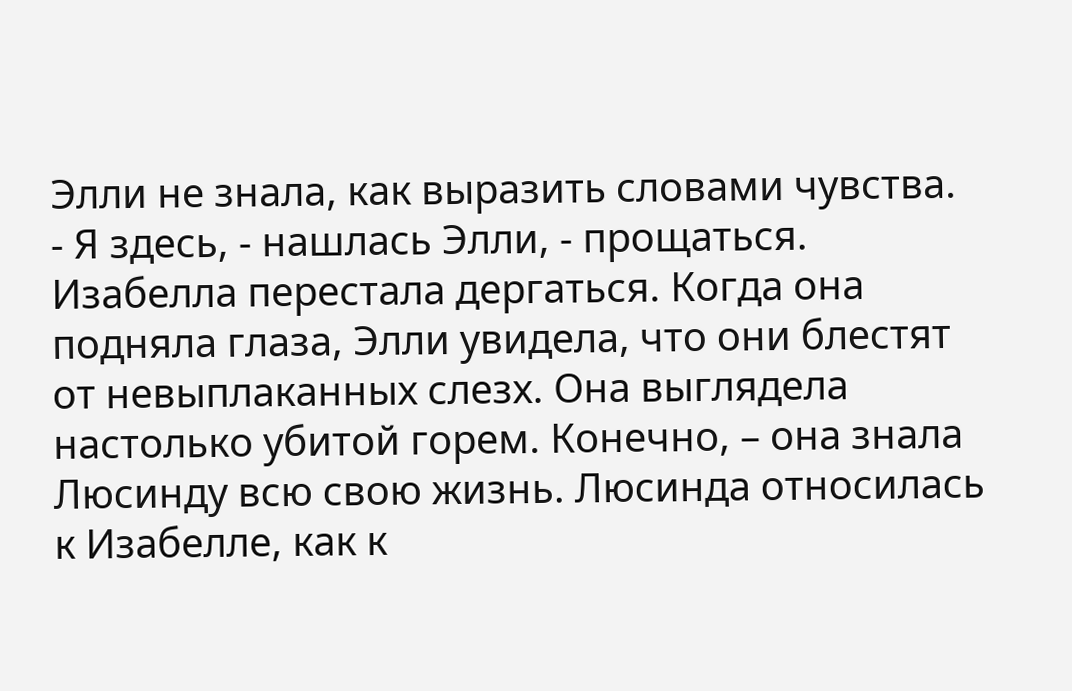Элли не знала, как выразить словами чувства.
- Я здесь, - нашлась Элли, - прощаться.
Изабелла перестала дергаться. Когда она подняла глаза, Элли увидела, что они блестят от невыплаканных слезх. Она выглядела настолько убитой горем. Конечно, – она знала Люсинду всю свою жизнь. Люсинда относилась к Изабелле, как к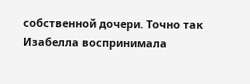собственной дочери. Точно так Изабелла воспринимала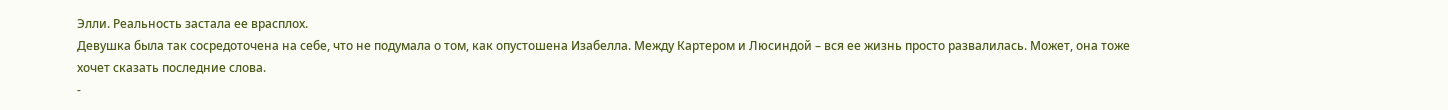Элли. Реальность застала ее врасплох.
Девушка была так сосредоточена на себе, что не подумала о том, как опустошена Изабелла. Между Картером и Люсиндой – вся ее жизнь просто развалилась. Может, она тоже хочет сказать последние слова.
-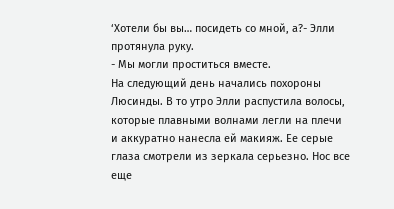‘Хотели бы вы… посидеть со мной, а?- Элли протянула руку.
- Мы могли проститься вместе.
На следующий день начались похороны Люсинды. В то утро Элли распустила волосы, которые плавными волнами легли на плечи и аккуратно нанесла ей макияж. Ее серые глаза смотрели из зеркала серьезно. Нос все еще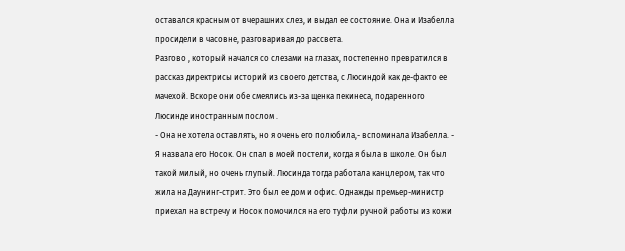оставался красным от вчерашних слез, и выдал ее состояние. Она и Изабелла просидели в часовне, разговаривая до рассвета.
Разгово , который начался со слезами на глазах, постепенно превратился в рассказ директрисы историй из своего детства, с Люсиндой как де-факто ее мачехой. Вскоре они обе смеялись из-за щенка пекинеса, подаренного Люсинде иностранным послом .
- Она не хотела оставлять, но я очень его полюбила,- вспоминала Изабелла. - Я назвала его Носок. Он спал в моей постели, когда я была в школе. Он был такой милый, но очень глупый. Люсинда тогда работала канцлером, так что жила на Даунинг-стрит. Это был ее дом и офис. Однажды премьер-министр приехал на встречу и Носок помочился на его туфли ручной работы из кожи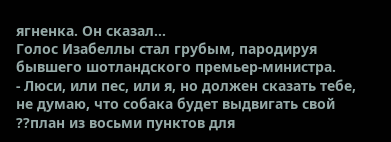ягненка. Он сказал…
Голос Изабеллы стал грубым, пародируя бывшего шотландского премьер-министра.
- Люси, или пес, или я, но должен сказать тебе, не думаю, что собака будет выдвигать свой ??план из восьми пунктов для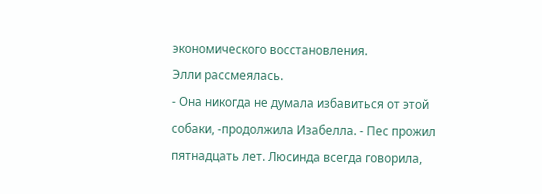экономического восстановления.
Элли рассмеялась.
- Она никогда не думала избавиться от этой собаки, -продолжила Изабелла. - Пес прожил пятнадцать лет. Люсинда всегда говорила,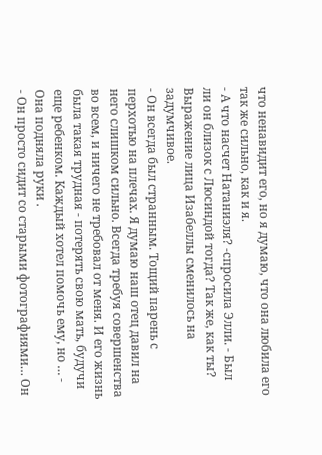что ненавидит его, но я думаю, что она любила его так же сильно, как и я.
- А что насчет Натаниэля? -спросила Элли. - Был ли он близок с Люсиндой тогда? Так же, как ты?
Выражение лица Изабеллы сменилось на задумчивое.
- Он всегда был странным. Тощий парень с перхотью на плечах. Я думаю наш отец давил на него слишком сильно. Всегда требуя совершенства во всем, и ничего не требовал от меня. И его жизнь была такая трудная - потерять свою мать, будучи еще ребенком. Каждый хотел помочь ему, но … - Она подняла руки .
- Он просто сидит со старыми фотографиями… Он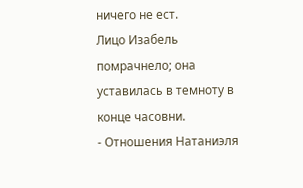ничего не ест.
Лицо Изабель помрачнело; она уставилась в темноту в конце часовни.
- Отношения Натаниэля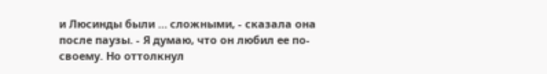и Люсинды были … сложными, - сказала она после паузы. - Я думаю, что он любил ее по-своему. Но оттолкнул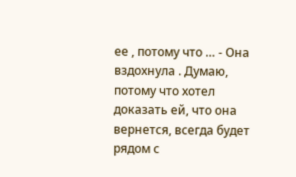ее , потому что … - Она вздохнула . Думаю, потому что хотел доказать ей, что она вернется, всегда будет рядом с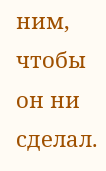ним, чтобы он ни сделал.